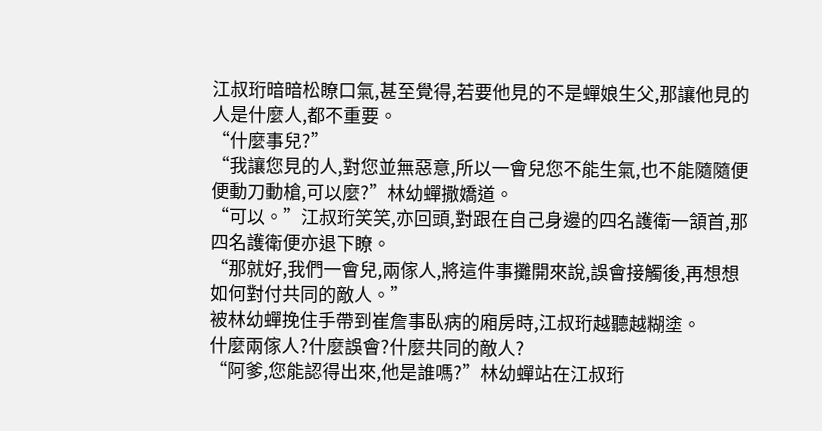江叔珩暗暗松瞭口氣,甚至覺得,若要他見的不是蟬娘生父,那讓他見的人是什麼人,都不重要。
“什麼事兒?”
“我讓您見的人,對您並無惡意,所以一會兒您不能生氣,也不能隨隨便便動刀動槍,可以麼?”林幼蟬撒嬌道。
“可以。”江叔珩笑笑,亦回頭,對跟在自己身邊的四名護衛一頷首,那四名護衛便亦退下瞭。
“那就好,我們一會兒,兩傢人,將這件事攤開來說,誤會接觸後,再想想如何對付共同的敵人。”
被林幼蟬挽住手帶到崔詹事臥病的廂房時,江叔珩越聽越糊塗。
什麼兩傢人?什麼誤會?什麼共同的敵人?
“阿爹,您能認得出來,他是誰嗎?”林幼蟬站在江叔珩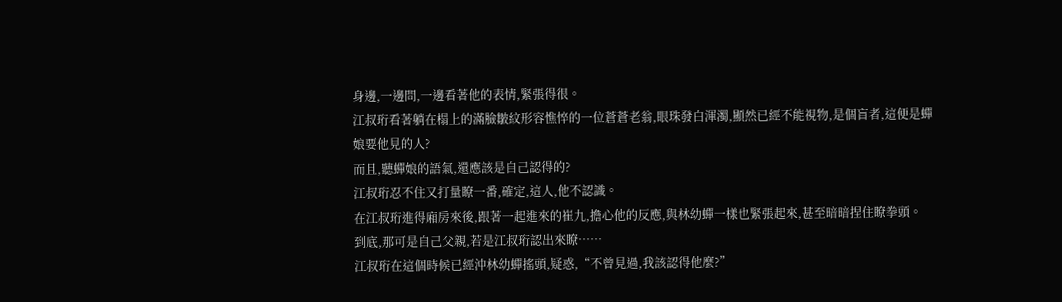身邊,一邊問,一邊看著他的表情,緊張得很。
江叔珩看著躺在榻上的滿臉皺紋形容憔悴的一位蒼蒼老翁,眼珠發白渾濁,顯然已經不能視物,是個盲者,這便是蟬娘要他見的人?
而且,聽蟬娘的語氣,還應該是自己認得的?
江叔珩忍不住又打量瞭一番,確定,這人,他不認識。
在江叔珩進得廂房來後,跟著一起進來的崔九,擔心他的反應,與林幼蟬一樣也緊張起來,甚至暗暗捏住瞭拳頭。
到底,那可是自己父親,若是江叔珩認出來瞭……
江叔珩在這個時候已經沖林幼蟬搖頭,疑惑,“不曾見過,我該認得他麼?”